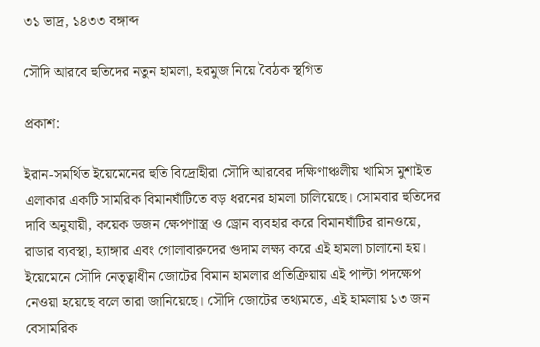৩১ ভাদ্র, ১৪৩৩ বঙ্গাব্দ

সৌদি আরবে হুতিদের নতুন হামলা, হরমুজ নিয়ে বৈঠক স্থগিত

প্রকাশ:

ইরান-সমর্থিত ইয়েমেনের হুতি বিদ্রোহীরা সৌদি আরবের দক্ষিণাঞ্চলীয় খামিস মুশাইত এলাকার একটি সামরিক বিমানঘাঁটিতে বড় ধরনের হামলা চালিয়েছে। সোমবার হুতিদের দাবি অনুযায়ী, কয়েক ডজন ক্ষেপণাস্ত্র ও ড্রোন ব্যবহার করে বিমানঘাঁটির রানওয়ে, রাডার ব্যবস্থা, হ্যাঙ্গার এবং গোলাবারুদের গুদাম লক্ষ্য করে এই হামলা চালানো হয়। ইয়েমেনে সৌদি নেতৃত্বাধীন জোটের বিমান হামলার প্রতিক্রিয়ায় এই পাল্টা পদক্ষেপ নেওয়া হয়েছে বলে তারা জানিয়েছে। সৌদি জোটের তথ্যমতে, এই হামলায় ১৩ জন বেসামরিক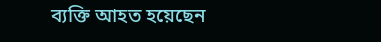ব্যক্তি আহত হয়েছেন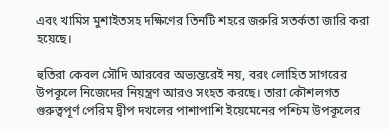এবং খামিস মুশাইতসহ দক্ষিণের তিনটি শহরে জরুরি সতর্কতা জারি করা হয়েছে।

হুতিরা কেবল সৌদি আরবের অভ্যন্তরেই নয়, বরং লোহিত সাগরের উপকূলে নিজেদের নিয়ন্ত্রণ আরও সংহত করছে। তারা কৌশলগত গুরুত্বপূর্ণ পেরিম দ্বীপ দখলের পাশাপাশি ইয়েমেনের পশ্চিম উপকূলের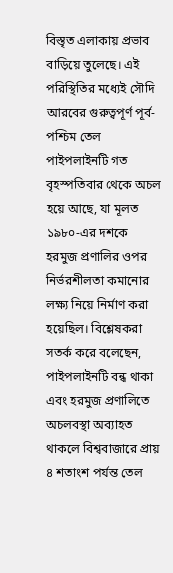বিস্তৃত এলাকায় প্রভাব বাড়িয়ে তুলেছে। এই পরিস্থিতির মধ্যেই সৌদি আরবের গুরুত্বপূর্ণ পূর্ব-পশ্চিম তেল পাইপলাইনটি গত বৃহস্পতিবার থেকে অচল হয়ে আছে, যা মূলত ১৯৮০-এর দশকে হরমুজ প্রণালির ওপর নির্ভরশীলতা কমানোর লক্ষ্য নিয়ে নির্মাণ করা হয়েছিল। বিশ্লেষকরা সতর্ক করে বলেছেন, পাইপলাইনটি বন্ধ থাকা এবং হরমুজ প্রণালিতে অচলবস্থা অব্যাহত থাকলে বিশ্ববাজারে প্রায় ৪ শতাংশ পর্যন্ত তেল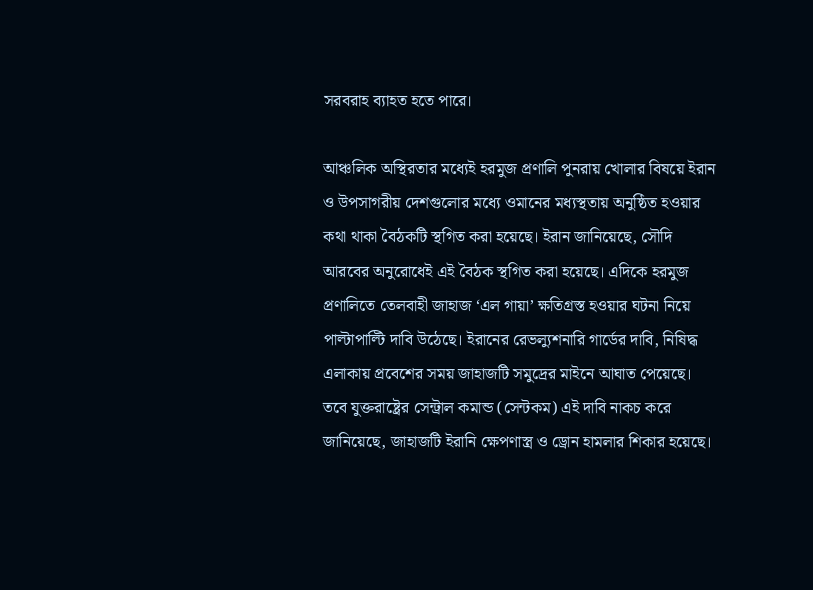সরবরাহ ব্যাহত হতে পারে।

আঞ্চলিক অস্থিরতার মধ্যেই হরমুজ প্রণালি পুনরায় খোলার বিষয়ে ইরান ও উপসাগরীয় দেশগুলোর মধ্যে ওমানের মধ্যস্থতায় অনুষ্ঠিত হওয়ার কথা থাকা বৈঠকটি স্থগিত করা হয়েছে। ইরান জানিয়েছে, সৌদি আরবের অনুরোধেই এই বৈঠক স্থগিত করা হয়েছে। এদিকে হরমুজ প্রণালিতে তেলবাহী জাহাজ ‘এল গায়া’ ক্ষতিগ্রস্ত হওয়ার ঘটনা নিয়ে পাল্টাপাল্টি দাবি উঠেছে। ইরানের রেভল্যুশনারি গার্ডের দাবি, নিষিদ্ধ এলাকায় প্রবেশের সময় জাহাজটি সমুদ্রের মাইনে আঘাত পেয়েছে। তবে যুক্তরাষ্ট্রের সেন্ট্রাল কমান্ড (সেন্টকম) এই দাবি নাকচ করে জানিয়েছে, জাহাজটি ইরানি ক্ষেপণাস্ত্র ও ড্রোন হামলার শিকার হয়েছে।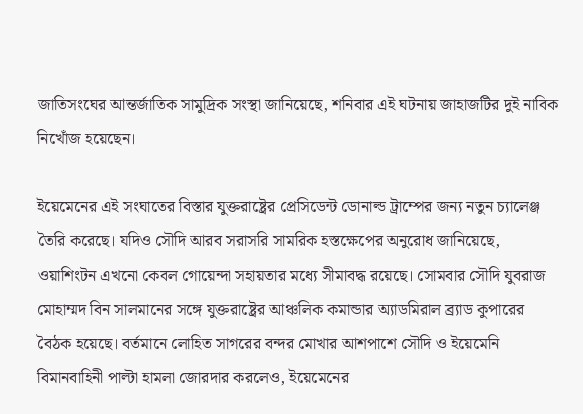জাতিসংঘের আন্তর্জাতিক সামুদ্রিক সংস্থা জানিয়েছে, শনিবার এই ঘটনায় জাহাজটির দুই নাবিক নিখোঁজ হয়েছেন।

ইয়েমেনের এই সংঘাতের বিস্তার যুক্তরাষ্ট্রের প্রেসিডেন্ট ডোনাল্ড ট্রাম্পের জন্য নতুন চ্যালেঞ্জ তৈরি করেছে। যদিও সৌদি আরব সরাসরি সামরিক হস্তক্ষেপের অনুরোধ জানিয়েছে, ওয়াশিংটন এখনো কেবল গোয়েন্দা সহায়তার মধ্যে সীমাবদ্ধ রয়েছে। সোমবার সৌদি যুবরাজ মোহাম্মদ বিন সালমানের সঙ্গে যুক্তরাষ্ট্রের আঞ্চলিক কমান্ডার অ্যাডমিরাল ব্র্যাড কুপারের বৈঠক হয়েছে। বর্তমানে লোহিত সাগরের বন্দর মোখার আশপাশে সৌদি ও ইয়েমেনি বিমানবাহিনী পাল্টা হামলা জোরদার করলেও, ইয়েমেনের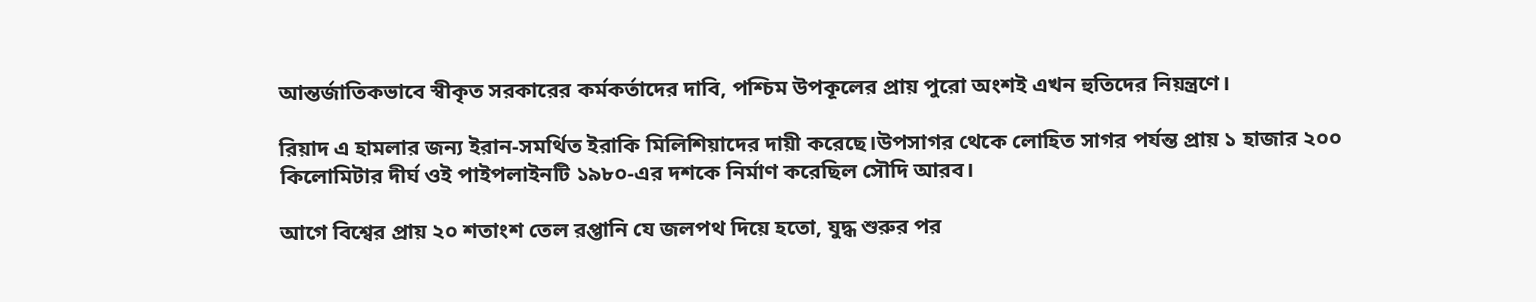আন্তর্জাতিকভাবে স্বীকৃত সরকারের কর্মকর্তাদের দাবি, পশ্চিম উপকূলের প্রায় পুরো অংশই এখন হুতিদের নিয়ন্ত্রণে।

রিয়াদ এ হামলার জন্য ইরান-সমর্থিত ইরাকি মিলিশিয়াদের দায়ী করেছে।উপসাগর থেকে লোহিত সাগর পর্যন্ত প্রায় ১ হাজার ২০০ কিলোমিটার দীর্ঘ ওই পাইপলাইনটি ১৯৮০-এর দশকে নির্মাণ করেছিল সৌদি আরব।

আগে বিশ্বের প্রায় ২০ শতাংশ তেল রপ্তানি যে জলপথ দিয়ে হতো, যুদ্ধ শুরুর পর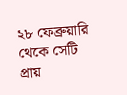২৮ ফেব্রুয়ারি থেকে সেটি প্রায়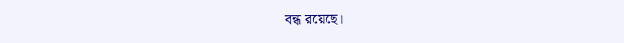বন্ধ রয়েছে।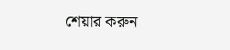শেয়ার করুন